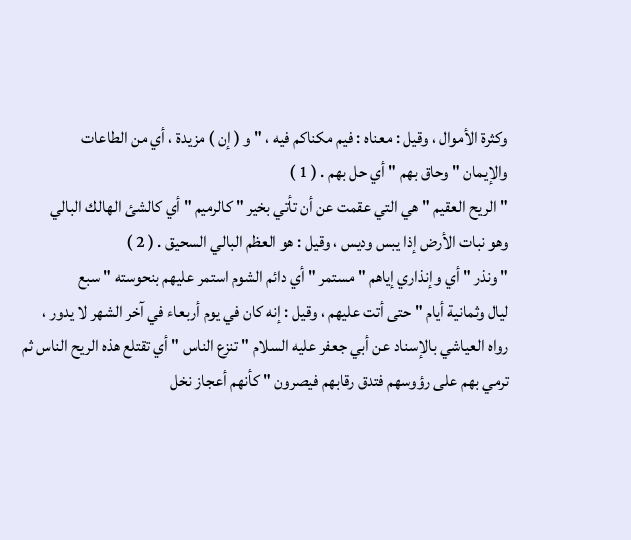وكثرة الأموال ، وقيل : معناه : فيم مكناكم فيه ، " و ( إن ) مزيدة ، أي من الطاعات
والإيمان " وحاق بهم " أي حل بهم . ( 1 )
" الريح العقيم " هي التي عقمت عن أن تأتي بخير " كالرميم " أي كالشئ الهالك البالي
وهو نبات الأرض إذا يبس وديس ، وقيل : هو العظم البالي السحيق . ( 2 )
" ونذر " أي وإنذاري إياهم " مستمر " أي دائم الشوم استمر عليهم بنحوسته " سبع
ليال وثمانية أيام " حتى أتت عليهم ، وقيل : إنه كان في يوم أربعاء في آخر الشهر لا يدور ،
رواه العياشي بالإسناد عن أبي جعفر عليه السلام " تنزع الناس " أي تقتلع هذه الريح الناس ثم
ترمي بهم على رؤوسهم فتدق رقابهم فيصرون " كأنهم أعجاز نخل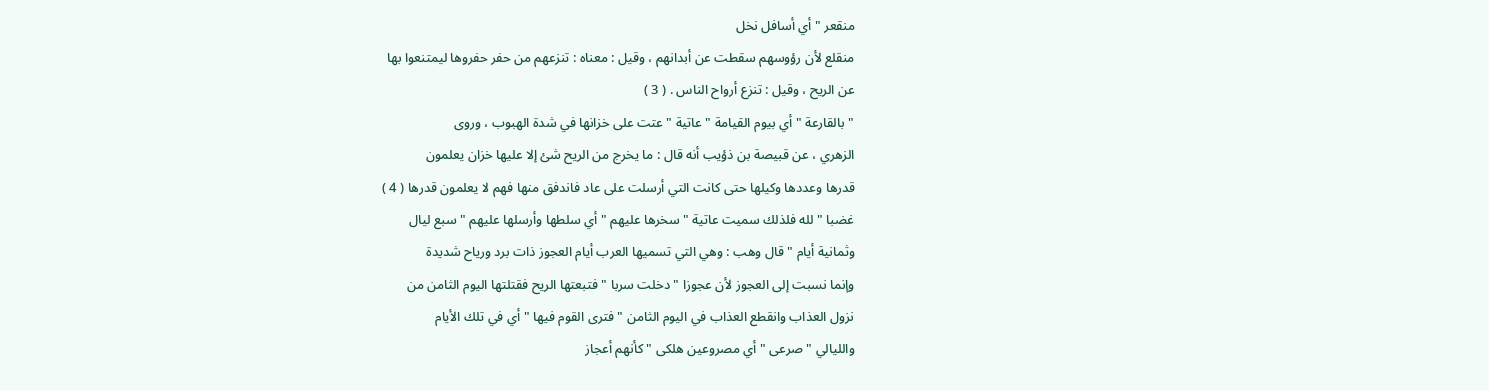منقعر " أي أسافل نخل
منقلع لأن رؤوسهم سقطت عن أبدانهم ، وقيل : معناه : تنزعهم من حفر حفروها ليمتنعوا بها
عن الريح ، وقيل : تنزع أرواح الناس . ( 3 )
" بالقارعة " أي بيوم القيامة " عاتية " عتت على خزانها في شدة الهبوب ، وروى
الزهري ، عن قبيصة بن ذؤيب أنه قال : ما يخرج من الريح شئ إلا عليها خزان يعلمون
قدرها وعددها وكيلها حتى كانت التي أرسلت على عاد فاندفق منها فهم لا يعلمون قدرها ( 4 )
غضبا " لله فلذلك سميت عاتية " سخرها عليهم " أي سلطها وأرسلها عليهم " سبع ليال
وثمانية أيام " قال وهب : وهي التي تسميها العرب أيام العجوز ذات برد ورياح شديدة
وإنما نسبت إلى العجوز لأن عجوزا " دخلت سربا " فتبعتها الريح فقتلتها اليوم الثامن من
نزول العذاب وانقطع العذاب في اليوم الثامن " فترى القوم فيها " أي في تلك الأيام
والليالي " صرعى " أي مصروعين هلكى " كأنهم أعجاز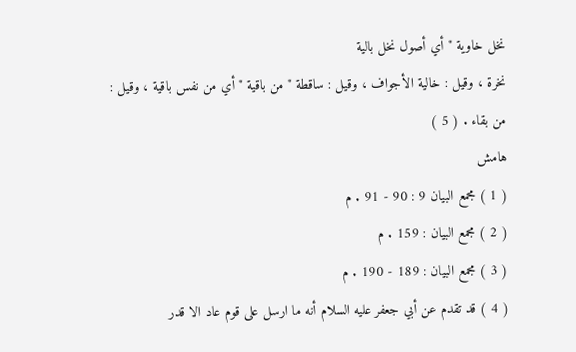نخل خاوية " أي أصول نخل بالية
نخرة ، وقيل : خالية الأجواف ، وقيل : ساقطة " من باقية " أي من نفس باقية ، وقيل :
من بقاء . ( 5 )
هامش
( 1 ) مجمع البيان 9 : 90 - 91 . م
( 2 ) مجمع البيان : 159 . م
( 3 ) مجمع البيان : 189 - 190 . م
( 4 ) قد تقدم عن أبي جعفر عليه السلام أنه ما ارسل على قوم عاد الا قدر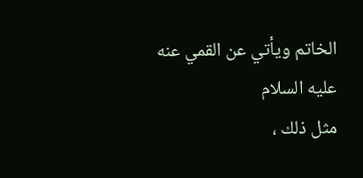الخاتم ويأتي عن القمي عنه عليه السلام
مثل ذلك ،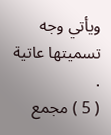ويأتي وجه تسميتها عاتية .
( 5 ) مجمع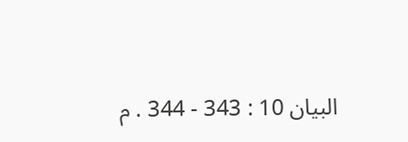البيان 10 : 343 - 344 . م